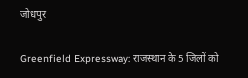जोधपुर

Greenfield Expressway: राजस्थान के 5 जिलों को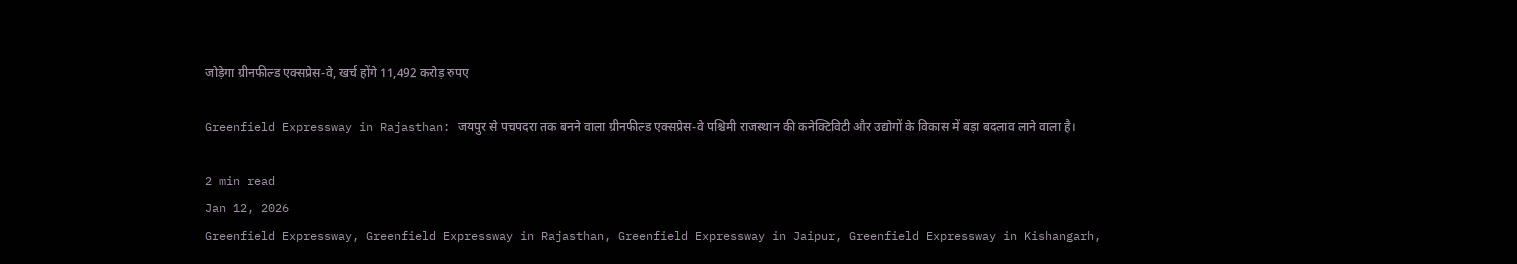जोड़ेगा ग्रीनफील्ड एक्सप्रेस-वे, खर्च होंगे 11,492 करोड़ रुपए

Greenfield Expressway in Rajasthan: जयपुर से पचपदरा तक बनने वाला ग्रीनफील्ड एक्सप्रेस-वे पश्चिमी राजस्थान की कनेक्टिविटी और उद्योगों के विकास में बड़ा बदलाव लाने वाला है।

2 min read
Jan 12, 2026
Greenfield Expressway, Greenfield Expressway in Rajasthan, Greenfield Expressway in Jaipur, Greenfield Expressway in Kishangarh,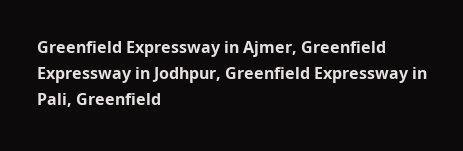Greenfield Expressway in Ajmer, Greenfield Expressway in Jodhpur, Greenfield Expressway in Pali, Greenfield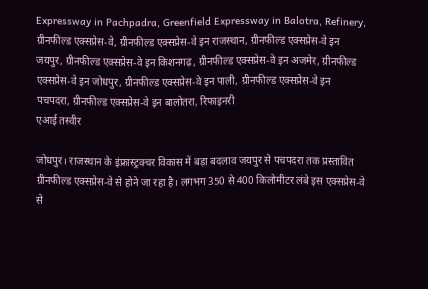Expressway in Pachpadra, Greenfield Expressway in Balotra, Refinery, ग्रीनफील्ड एक्सप्रेस-वे, ग्रीनफील्ड एक्सप्रेस-वे इन राजस्थान, ग्रीनफील्ड एक्सप्रेस-वे इन जयपुर, ग्रीनफील्ड एक्सप्रेस-वे इन किशनगढ़, ग्रीनफील्ड एक्सप्रेस-वे इन अजमेर, ग्रीनफील्ड एक्सप्रेस-वे इन जोधपुर, ग्रीनफील्ड एक्सप्रेस-वे इन पाली, ग्रीनफील्ड एक्सप्रेस-वे इन पचपदरा, ग्रीनफील्ड एक्सप्रेस-वे इन बालोतरा, रिफाइनरी
एआई तस्वीर

जोधपुर। राजस्थान के इंफ्रास्ट्रक्चर विकास में बड़ा बदलाव जयपुर से पचपदरा तक प्रस्तावित ग्रीनफील्ड एक्सप्रेस-वे से होने जा रहा है। लगभग 350 से 400 किलोमीटर लंबे इस एक्सप्रेस-वे से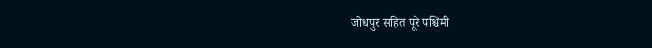जोधपुर सहित पूरे पश्चिमी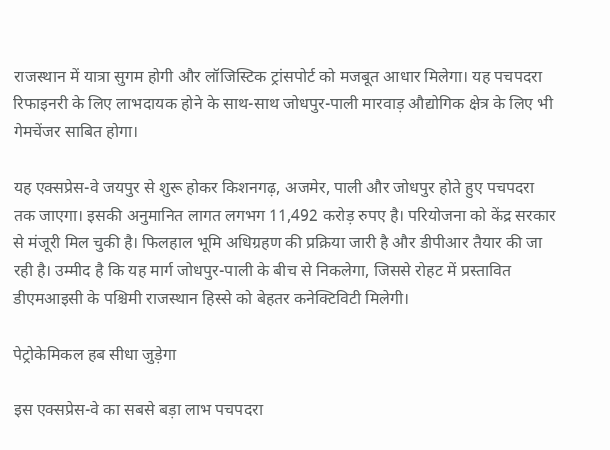राजस्थान में यात्रा सुगम होगी और लॉजिस्टिक ट्रांसपोर्ट को मजबूत आधार मिलेगा। यह पचपदरा रिफाइनरी के लिए लाभदायक होने के साथ-साथ जोधपुर-पाली मारवाड़ औद्योगिक क्षेत्र के लिए भी गेमचेंजर साबित होगा।

यह एक्सप्रेस-वे जयपुर से शुरू होकर किशनगढ़, अजमेर, पाली और जोधपुर होते हुए पचपदरा तक जाएगा। इसकी अनुमानित लागत लगभग 11,492 करोड़ रुपए है। परियोजना को केंद्र सरकार से मंजूरी मिल चुकी है। फिलहाल भूमि अधिग्रहण की प्रक्रिया जारी है और डीपीआर तैयार की जा रही है। उम्मीद है कि यह मार्ग जोधपुर-पाली के बीच से निकलेगा, जिससे रोहट में प्रस्तावित डीएमआइसी के पश्चिमी राजस्थान हिस्से को बेहतर कनेक्टिविटी मिलेगी।

पेट्रोकेमिकल हब सीधा जुड़ेगा

इस एक्सप्रेस-वे का सबसे बड़ा लाभ पचपदरा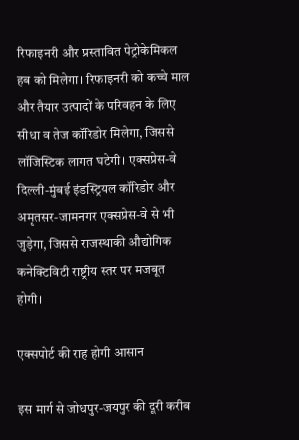रिफाइनरी और प्रस्तावित पेट्रोकेमिकल हब को मिलेगा। रिफाइनरी को कच्चे माल और तैयार उत्पादों के परिवहन के लिए सीधा व तेज कॉरिडोर मिलेगा, जिससे लॉजिस्टिक लागत घटेगी। एक्सप्रेस-वे दिल्ली-मुंबई इंडस्ट्रियल कॉरिडोर और अमृतसर-जामनगर एक्सप्रेस-वे से भी जुड़ेगा, जिससे राजस्थाकी औद्योगिक कनेक्टिविटी राष्ट्रीय स्तर पर मजबूत होगी।

एक्सपोर्ट की राह होगी आसान

इस मार्ग से जोधपुर-जयपुर की दूरी करीब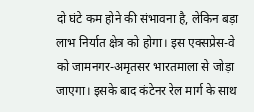दो घंटे कम होने की संभावना है, लेकिन बड़ा लाभ निर्यात क्षेत्र को होगा। इस एक्सप्रेस-वे को जामनगर-अमृतसर भारतमाला से जोड़ा जाएगा। इसके बाद कंटेनर रेल मार्ग के साथ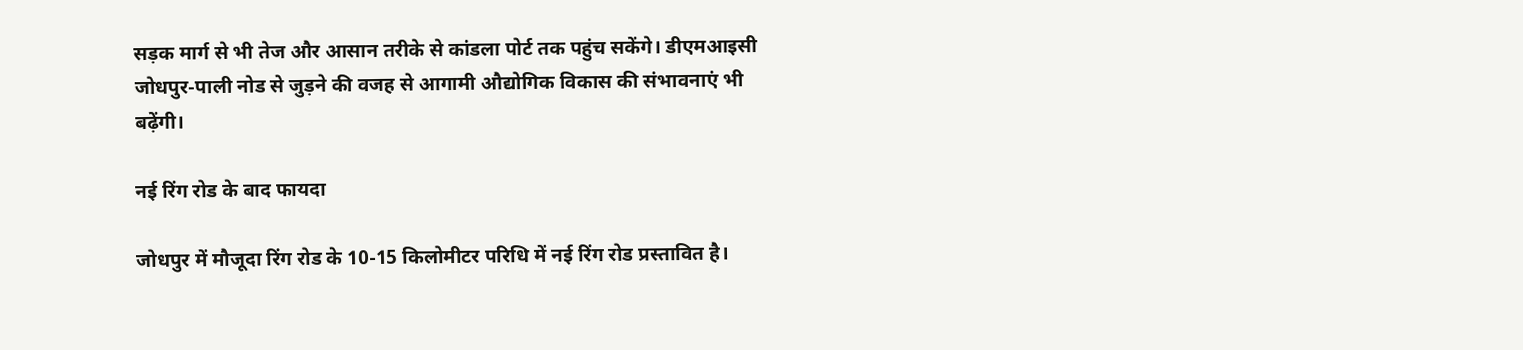सड़क मार्ग से भी तेज और आसान तरीके से कांडला पोर्ट तक पहुंच सकेंगे। डीएमआइसी जोधपुर-पाली नोड से जुड़ने की वजह से आगामी औद्योगिक विकास की संभावनाएं भी बढ़ेंगी।

नई रिंग रोड के बाद फायदा

जोधपुर में मौजूदा रिंग रोड के 10-15 किलोमीटर परिधि में नई रिंग रोड प्रस्तावित है।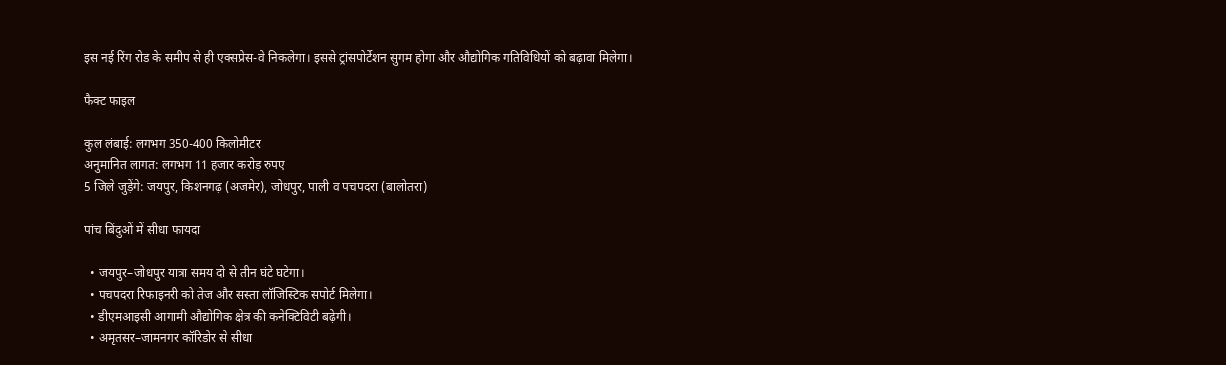इस नई रिंग रोड के समीप से ही एक्सप्रेस-वे निकलेगा। इससे ट्रांसपोर्टेशन सुगम होगा और औद्योगिक गतिविधियों को बढ़ावा मिलेगा।

फैक्ट फाइल

कुल लंबाई: लगभग 350-400 किलोमीटर
अनुमानित लागत: लगभग 11 हजार करोड़ रुपए
5 जिले जुड़ेंगे: जयपुर, किशनगढ़ (अजमेर), जोधपुर, पाली व पचपदरा (बालोतरा)

पांच बिंदुओं में सीधा फायदा

  • जयपुर–जोधपुर यात्रा समय दो से तीन घंटे घटेगा।
  • पचपदरा रिफाइनरी को तेज और सस्ता लॉजिस्टिक सपोर्ट मिलेगा।
  • डीएमआइसी आगामी औद्योगिक क्षेत्र की कनेक्टिविटी बढ़ेगी।
  • अमृतसर–जामनगर कॉरिडोर से सीधा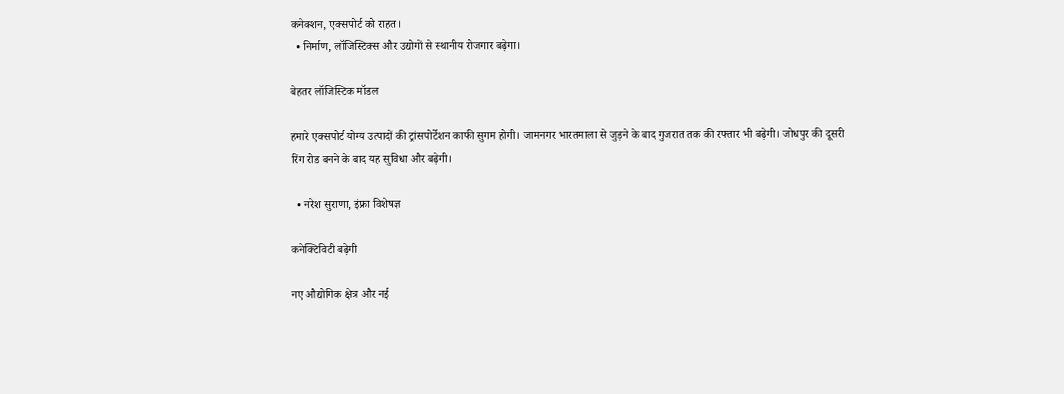कनेक्शन, एक्सपोर्ट को राहत।
  • निर्माण, लॉजिस्टिक्स और उद्योगों से स्थानीय रोजगार बढ़ेगा।

बेहतर लॉजिस्टिक मॉडल

हमारे एक्सपोर्ट योग्य उत्पादों की ट्रांसपोर्टेशन काफी सुगम होगी। जामनगर भारतमाला से जुड़ने के बाद गुजरात तक की रफ्तार भी बढ़ेगी। जोधपुर की दूसरी रिंग रोड बनने के बाद यह सुविधा और बढ़ेगी।

  • नरेश सुराणा, इंफ्रा विशेषज्ञ

कनेक्टिविटी बढ़ेगी

नए औद्योगिक क्षेत्र और नई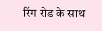रिंग रोड के साथ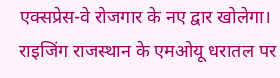एक्सप्रेस-वे रोजगार के नए द्वार खोलेगा। राइजिंग राजस्थान के एमओयू धरातल पर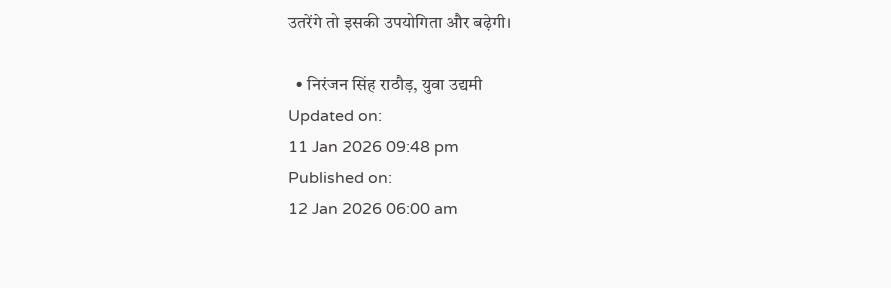उतरेंगे तो इसकी उपयोगिता और बढ़ेगी।

  • निरंजन सिंह राठौड़, युवा उद्यमी
Updated on:
11 Jan 2026 09:48 pm
Published on:
12 Jan 2026 06:00 am